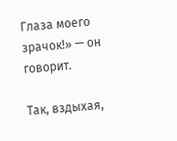Глаза моего зрачок!» — он говорит.

Так, вздыхая,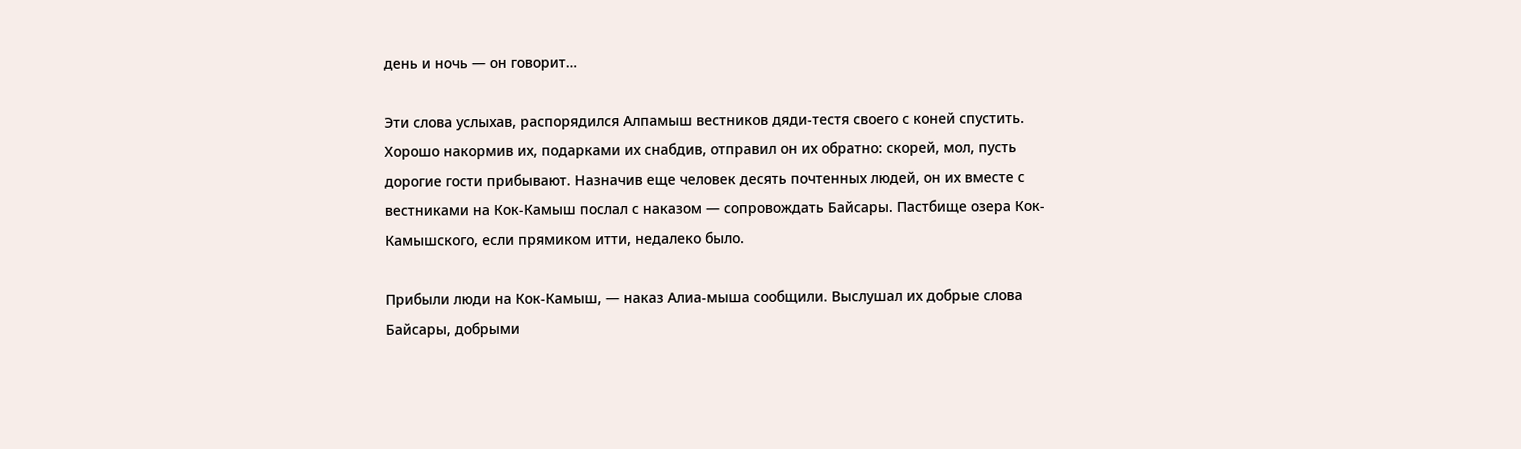день и ночь — он говорит…

Эти слова услыхав, распорядился Алпамыш вестников дяди-тестя своего с коней спустить. Хорошо накормив их, подарками их снабдив, отправил он их обратно: скорей, мол, пусть дорогие гости прибывают. Назначив еще человек десять почтенных людей, он их вместе с вестниками на Кок-Камыш послал с наказом — сопровождать Байсары. Пастбище озера Кок-Камышского, если прямиком итти, недалеко было.

Прибыли люди на Кок-Камыш, — наказ Алиа-мыша сообщили. Выслушал их добрые слова Байсары, добрыми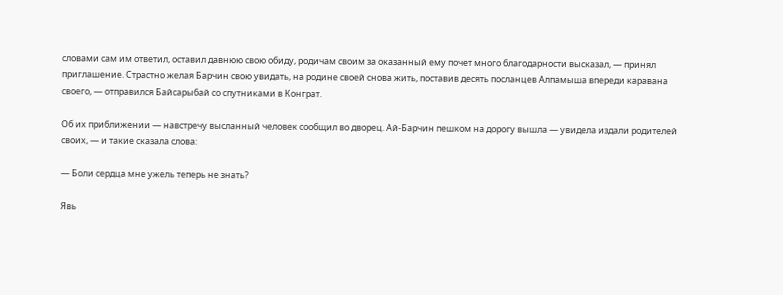словами сам им ответил, оставил давнюю свою обиду, родичам своим за оказанный ему почет много благодарности высказал, — принял приглашение. Страстно желая Барчин свою увидать, на родине своей снова жить, поставив десять посланцев Алпамыша впереди каравана своего, — отправился Байсарыбай со спутниками в Конграт.

Об их приближении — навстречу высланный человек сообщил во дворец. Ай-Барчин пешком на дорогу вышла — увидела издали родителей своих, — и такие сказала слова:

— Боли сердца мне ужель теперь не знать?

Явь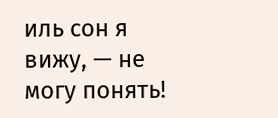иль сон я вижу, — не могу понять!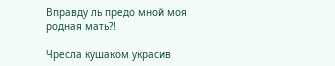Вправду ль предо мной моя родная мать?!

Чресла кушаком украсив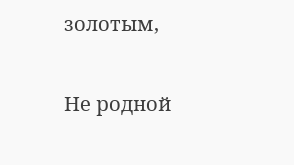золотым,

Не родной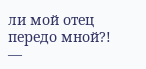ли мой отец передо мной?! —